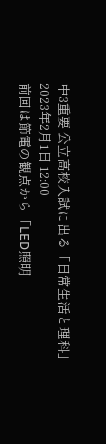中3重要 公立高校入試に出る「日常生活と理科」
2023年2月1日 12:00
前回は節電の観点から「LED照明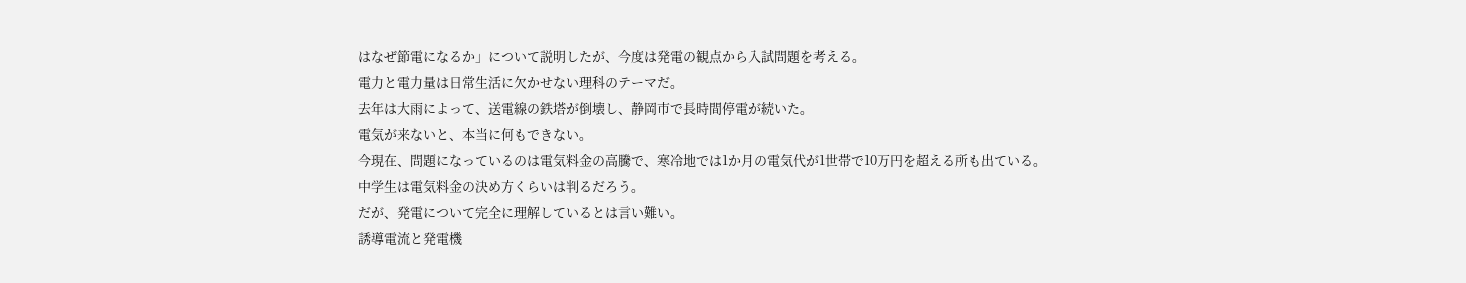はなぜ節電になるか」について説明したが、今度は発電の観点から入試問題を考える。
電力と電力量は日常生活に欠かせない理科のテーマだ。
去年は大雨によって、送電線の鉄塔が倒壊し、静岡市で長時間停電が続いた。
電気が来ないと、本当に何もできない。
今現在、問題になっているのは電気料金の高騰で、寒冷地では1か月の電気代が1世帯で10万円を超える所も出ている。
中学生は電気料金の決め方くらいは判るだろう。
だが、発電について完全に理解しているとは言い難い。
誘導電流と発電機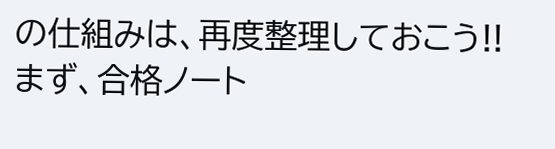の仕組みは、再度整理しておこう!!
まず、合格ノート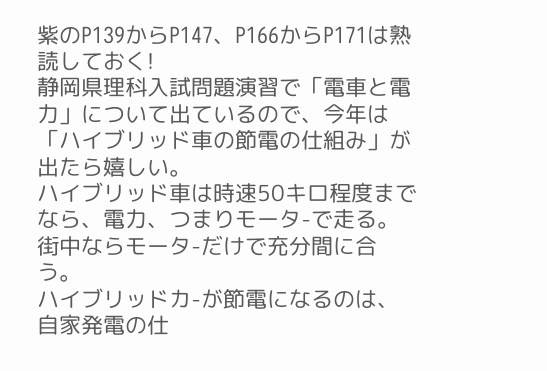紫のP139からP147、P166からP171は熟読しておく!
静岡県理科入試問題演習で「電車と電力」について出ているので、今年は「ハイブリッド車の節電の仕組み」が出たら嬉しい。
ハイブリッド車は時速50キロ程度までなら、電力、つまりモータ-で走る。
街中ならモータ-だけで充分間に合う。
ハイブリッドカ-が節電になるのは、自家発電の仕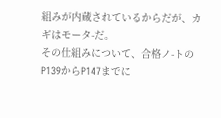組みが内蔵されているからだが、カギはモータ-だ。
その仕組みについて、合格ノ-トのP139からP147までに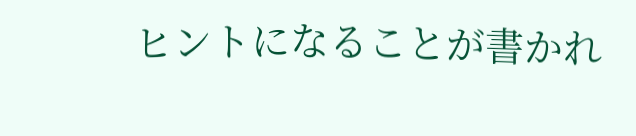ヒントになることが書かれ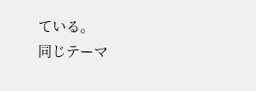ている。
同じテーマ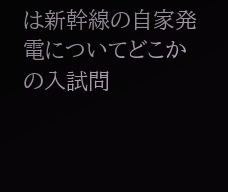は新幹線の自家発電についてどこかの入試問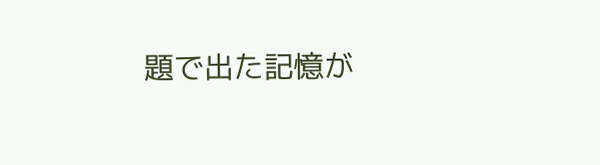題で出た記憶が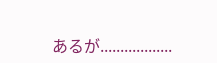あるが..................